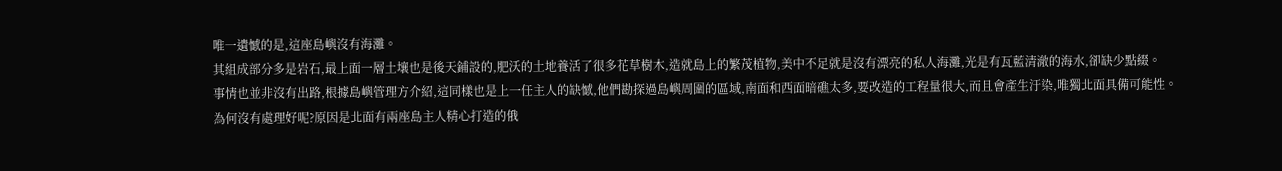唯一遺憾的是,這座島嶼沒有海灘。
其組成部分多是岩石,最上面一層土壤也是後天鋪設的,肥沃的土地養活了很多花草樹木,造就島上的繁茂植物,美中不足就是沒有漂亮的私人海灘,光是有瓦藍清澈的海水,卻缺少點綴。
事情也並非沒有出路,根據島嶼管理方介紹,這同樣也是上一任主人的缺憾,他們勘探過島嶼周圍的區域,南面和西面暗礁太多,要改造的工程量很大,而且會產生汙染,唯獨北面具備可能性。
為何沒有處理好呢?原因是北面有兩座島主人精心打造的俄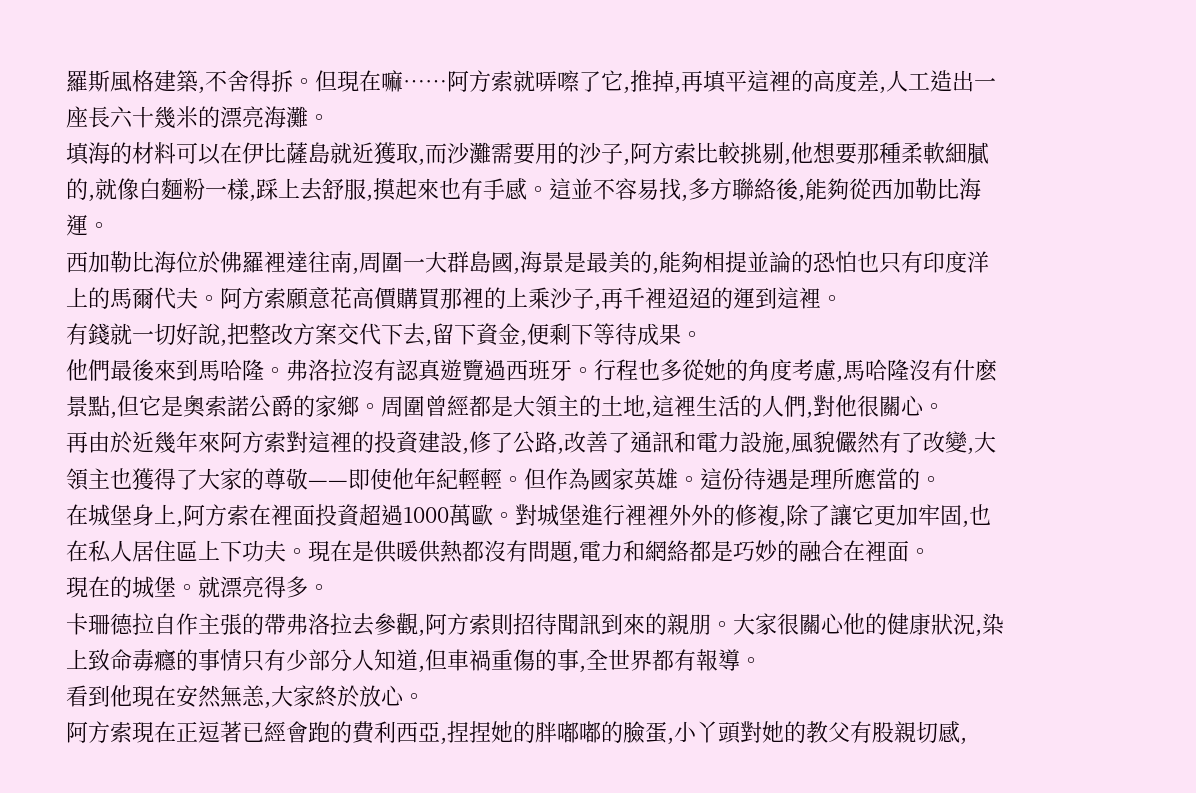羅斯風格建築,不舍得拆。但現在嘛……阿方索就哢嚓了它,推掉,再填平這裡的高度差,人工造出一座長六十幾米的漂亮海灘。
填海的材料可以在伊比薩島就近獲取,而沙灘需要用的沙子,阿方索比較挑剔,他想要那種柔軟細膩的,就像白麵粉一樣,踩上去舒服,摸起來也有手感。這並不容易找,多方聯絡後,能夠從西加勒比海運。
西加勒比海位於佛羅裡達往南,周圍一大群島國,海景是最美的,能夠相提並論的恐怕也只有印度洋上的馬爾代夫。阿方索願意花高價購買那裡的上乘沙子,再千裡迢迢的運到這裡。
有錢就一切好說,把整改方案交代下去,留下資金,便剩下等待成果。
他們最後來到馬哈隆。弗洛拉沒有認真遊覽過西班牙。行程也多從她的角度考慮,馬哈隆沒有什麽景點,但它是奧索諾公爵的家鄉。周圍曾經都是大領主的土地,這裡生活的人們,對他很關心。
再由於近幾年來阿方索對這裡的投資建設,修了公路,改善了通訊和電力設施,風貌儼然有了改變,大領主也獲得了大家的尊敬——即使他年紀輕輕。但作為國家英雄。這份待遇是理所應當的。
在城堡身上,阿方索在裡面投資超過1000萬歐。對城堡進行裡裡外外的修複,除了讓它更加牢固,也在私人居住區上下功夫。現在是供暖供熱都沒有問題,電力和網絡都是巧妙的融合在裡面。
現在的城堡。就漂亮得多。
卡珊德拉自作主張的帶弗洛拉去參觀,阿方索則招待聞訊到來的親朋。大家很關心他的健康狀況,染上致命毒癮的事情只有少部分人知道,但車禍重傷的事,全世界都有報導。
看到他現在安然無恙,大家終於放心。
阿方索現在正逗著已經會跑的費利西亞,捏捏她的胖嘟嘟的臉蛋,小丫頭對她的教父有股親切感,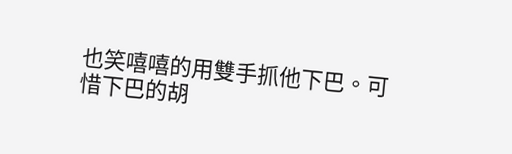也笑嘻嘻的用雙手抓他下巴。可惜下巴的胡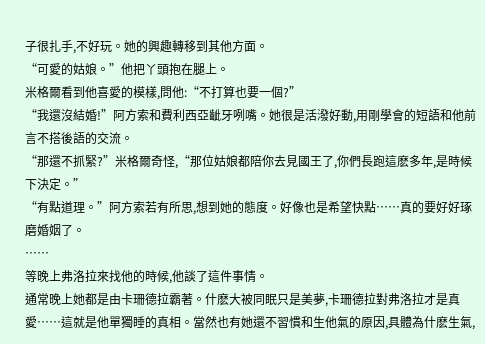子很扎手,不好玩。她的興趣轉移到其他方面。
“可愛的姑娘。”他把丫頭抱在腿上。
米格爾看到他喜愛的模樣,問他:“不打算也要一個?”
“我還沒結婚!”阿方索和費利西亞齜牙咧嘴。她很是活潑好動,用剛學會的短語和他前言不搭後語的交流。
“那還不抓緊?”米格爾奇怪,“那位姑娘都陪你去見國王了,你們長跑這麽多年,是時候下決定。”
“有點道理。”阿方索若有所思,想到她的態度。好像也是希望快點……真的要好好琢磨婚姻了。
……
等晚上弗洛拉來找他的時候,他談了這件事情。
通常晚上她都是由卡珊德拉霸著。什麽大被同眠只是美夢,卡珊德拉對弗洛拉才是真愛……這就是他單獨睡的真相。當然也有她還不習慣和生他氣的原因,具體為什麽生氣,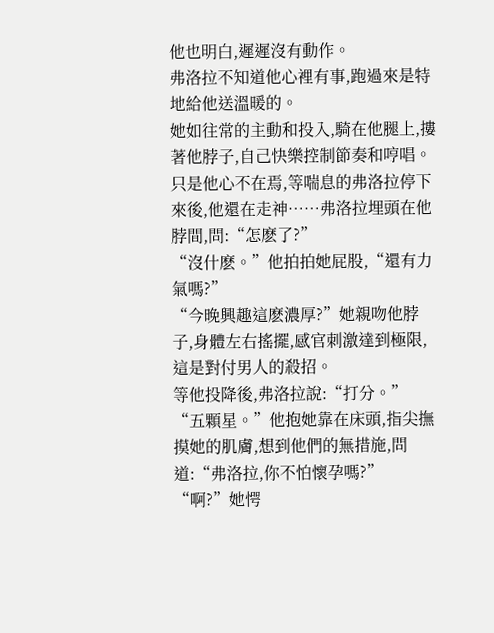他也明白,遲遲沒有動作。
弗洛拉不知道他心裡有事,跑過來是特地給他送溫暖的。
她如往常的主動和投入,騎在他腿上,摟著他脖子,自己快樂控制節奏和哼唱。只是他心不在焉,等喘息的弗洛拉停下來後,他還在走神……弗洛拉埋頭在他脖間,問:“怎麽了?”
“沒什麽。”他拍拍她屁股,“還有力氣嗎?”
“今晚興趣這麽濃厚?”她親吻他脖子,身體左右搖擺,感官刺激達到極限,這是對付男人的殺招。
等他投降後,弗洛拉說:“打分。”
“五顆星。”他抱她靠在床頭,指尖撫摸她的肌膚,想到他們的無措施,問道:“弗洛拉,你不怕懷孕嗎?”
“啊?”她愕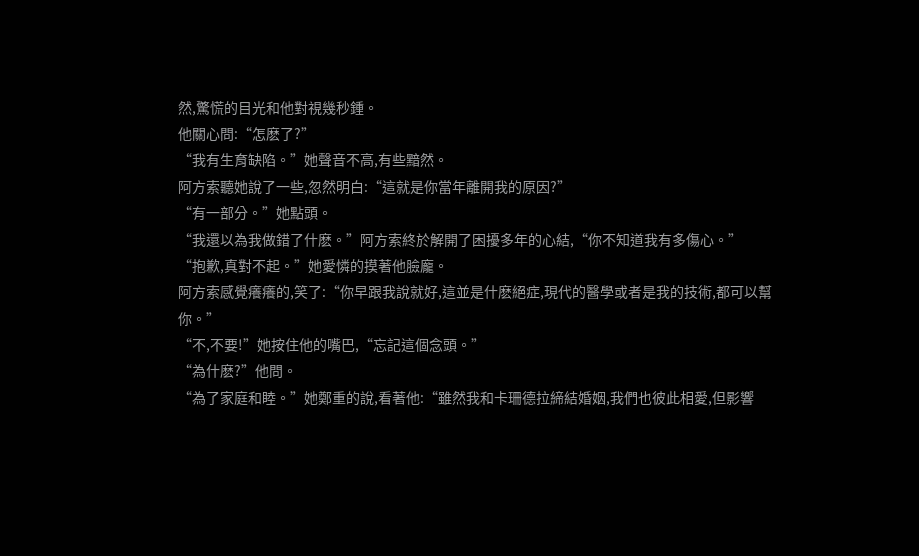然,驚慌的目光和他對視幾秒鍾。
他關心問:“怎麽了?”
“我有生育缺陷。”她聲音不高,有些黯然。
阿方索聽她說了一些,忽然明白:“這就是你當年離開我的原因?”
“有一部分。”她點頭。
“我還以為我做錯了什麽。”阿方索終於解開了困擾多年的心結,“你不知道我有多傷心。”
“抱歉,真對不起。”她愛憐的摸著他臉龐。
阿方索感覺癢癢的,笑了:“你早跟我說就好,這並是什麽絕症,現代的醫學或者是我的技術,都可以幫你。”
“不,不要!”她按住他的嘴巴,“忘記這個念頭。”
“為什麽?”他問。
“為了家庭和睦。”她鄭重的說,看著他:“雖然我和卡珊德拉締結婚姻,我們也彼此相愛,但影響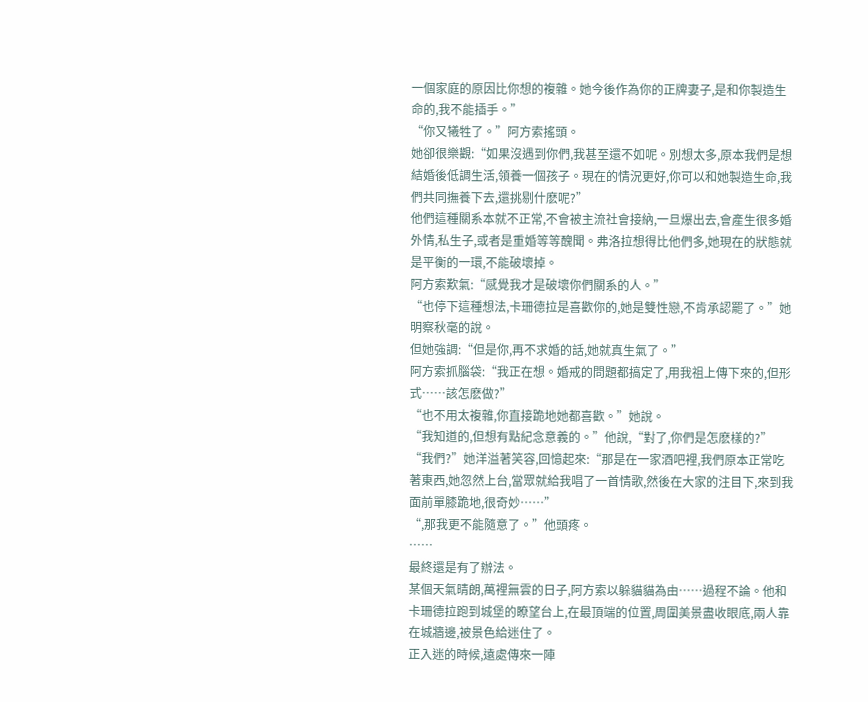一個家庭的原因比你想的複雜。她今後作為你的正牌妻子,是和你製造生命的,我不能插手。”
“你又犧牲了。”阿方索搖頭。
她卻很樂觀:“如果沒遇到你們,我甚至還不如呢。別想太多,原本我們是想結婚後低調生活,領養一個孩子。現在的情況更好,你可以和她製造生命,我們共同撫養下去,還挑剔什麽呢?”
他們這種關系本就不正常,不會被主流社會接納,一旦爆出去,會產生很多婚外情,私生子,或者是重婚等等醜聞。弗洛拉想得比他們多,她現在的狀態就是平衡的一環,不能破壞掉。
阿方索歎氣:“感覺我才是破壞你們關系的人。”
“也停下這種想法,卡珊德拉是喜歡你的,她是雙性戀,不肯承認罷了。”她明察秋毫的說。
但她強調:“但是你,再不求婚的話,她就真生氣了。”
阿方索抓腦袋:“我正在想。婚戒的問題都搞定了,用我祖上傳下來的,但形式……該怎麽做?”
“也不用太複雜,你直接跪地她都喜歡。”她說。
“我知道的,但想有點紀念意義的。”他說,“對了,你們是怎麽樣的?”
“我們?”她洋溢著笑容,回憶起來:“那是在一家酒吧裡,我們原本正常吃著東西,她忽然上台,當眾就給我唱了一首情歌,然後在大家的注目下,來到我面前單膝跪地,很奇妙……”
“,那我更不能隨意了。”他頭疼。
……
最終還是有了辦法。
某個天氣晴朗,萬裡無雲的日子,阿方索以躲貓貓為由……過程不論。他和卡珊德拉跑到城堡的瞭望台上,在最頂端的位置,周圍美景盡收眼底,兩人靠在城牆邊,被景色給迷住了。
正入迷的時候,遠處傳來一陣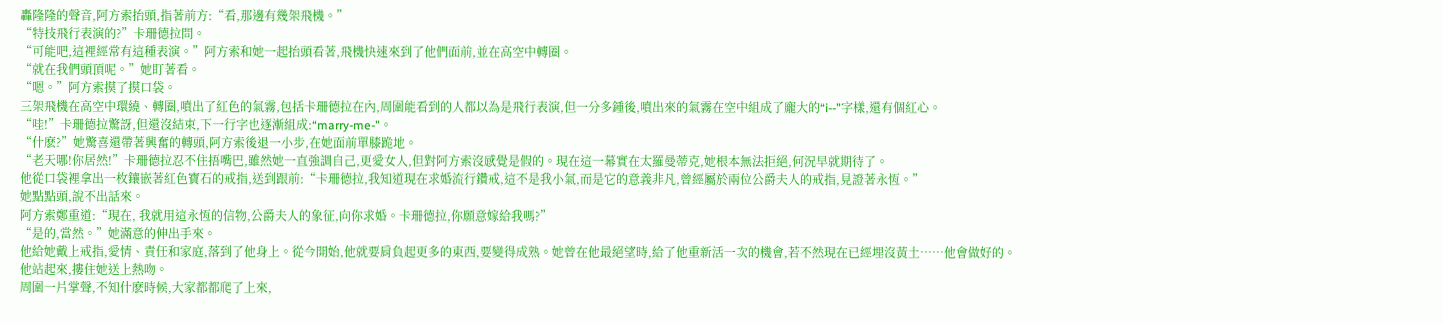轟隆隆的聲音,阿方索抬頭,指著前方:“看,那邊有幾架飛機。”
“特技飛行表演的?”卡珊德拉問。
“可能吧,這裡經常有這種表演。”阿方索和她一起抬頭看著,飛機快速來到了他們面前,並在高空中轉圈。
“就在我們頭頂呢。”她盯著看。
“嗯。”阿方索摸了摸口袋。
三架飛機在高空中環繞、轉圈,噴出了紅色的氣霧,包括卡珊德拉在內,周圍能看到的人都以為是飛行表演,但一分多鍾後,噴出來的氣霧在空中組成了龐大的“i--”字樣,還有個紅心。
“哇!”卡珊德拉驚訝,但還沒結束,下一行字也逐漸組成:“marry-me-”。
“什麽?”她驚喜還帶著興奮的轉頭,阿方索後退一小步,在她面前單膝跪地。
“老天哪!你居然!”卡珊德拉忍不住捂嘴巴,雖然她一直強調自己,更愛女人,但對阿方索沒感覺是假的。現在這一幕實在太羅曼蒂克,她根本無法拒絕,何況早就期待了。
他從口袋裡拿出一枚鑲嵌著紅色寶石的戒指,送到跟前:“卡珊德拉,我知道現在求婚流行鑽戒,這不是我小氣,而是它的意義非凡,曾經屬於兩位公爵夫人的戒指,見證著永恆。”
她點點頭,說不出話來。
阿方索鄭重道:“現在, 我就用這永恆的信物,公爵夫人的象征,向你求婚。卡珊德拉,你願意嫁給我嗎?”
“是的,當然。”她滿意的伸出手來。
他給她戴上戒指,愛情、責任和家庭,落到了他身上。從今開始,他就要肩負起更多的東西,要變得成熟。她曾在他最絕望時,給了他重新活一次的機會,若不然現在已經埋沒黃土……他會做好的。
他站起來,摟住她送上熱吻。
周圍一片掌聲,不知什麽時候,大家都都爬了上來,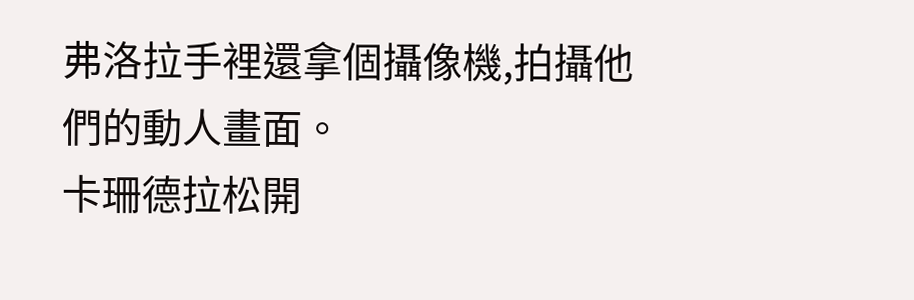弗洛拉手裡還拿個攝像機,拍攝他們的動人畫面。
卡珊德拉松開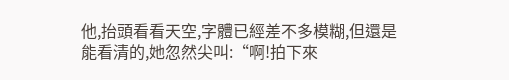他,抬頭看看天空,字體已經差不多模糊,但還是能看清的,她忽然尖叫:“啊!拍下來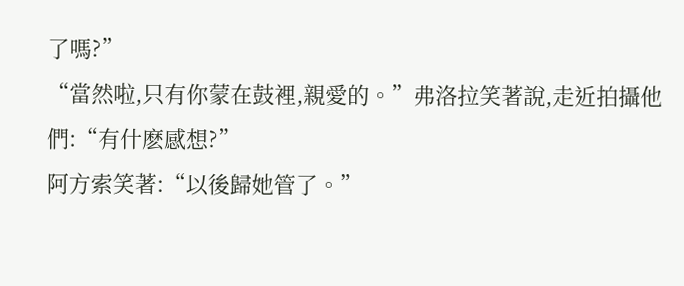了嗎?”
“當然啦,只有你蒙在鼓裡,親愛的。”弗洛拉笑著說,走近拍攝他們:“有什麽感想?”
阿方索笑著:“以後歸她管了。”